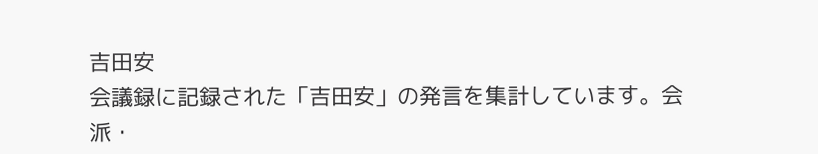吉田安
会議録に記録された「吉田安」の発言を集計しています。会派・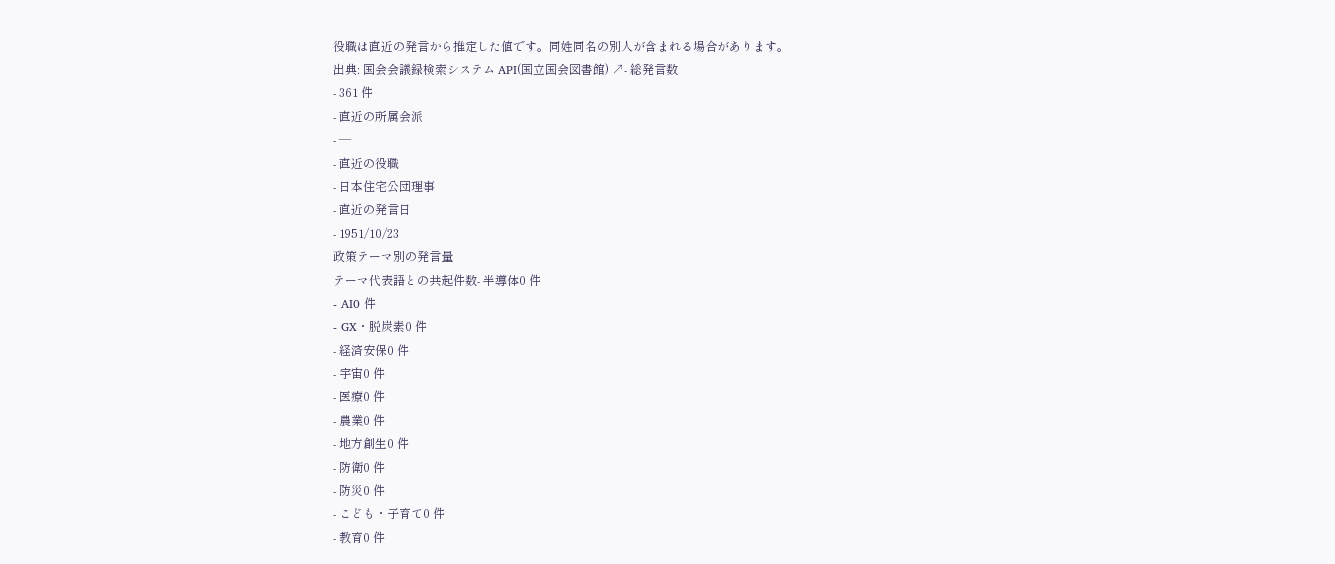役職は直近の発言から推定した値です。同姓同名の別人が含まれる場合があります。
出典: 国会会議録検索システム API(国立国会図書館) ↗- 総発言数
- 361 件
- 直近の所属会派
- —
- 直近の役職
- 日本住宅公団理事
- 直近の発言日
- 1951/10/23
政策テーマ別の発言量
テーマ代表語との共起件数- 半導体0 件
- AI0 件
- GX・脱炭素0 件
- 経済安保0 件
- 宇宙0 件
- 医療0 件
- 農業0 件
- 地方創生0 件
- 防衛0 件
- 防災0 件
- こども・子育て0 件
- 教育0 件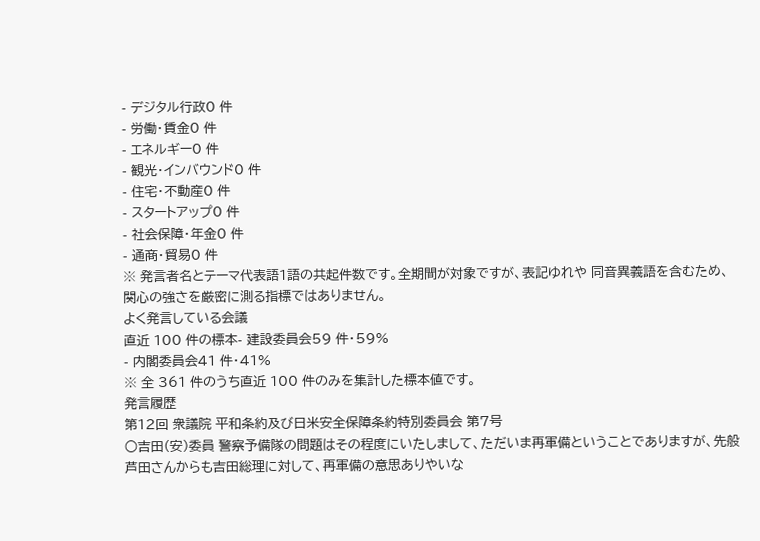- デジタル行政0 件
- 労働・賃金0 件
- エネルギー0 件
- 観光・インバウンド0 件
- 住宅・不動産0 件
- スタートアップ0 件
- 社会保障・年金0 件
- 通商・貿易0 件
※ 発言者名とテーマ代表語1語の共起件数です。全期間が対象ですが、表記ゆれや 同音異義語を含むため、関心の強さを厳密に測る指標ではありません。
よく発言している会議
直近 100 件の標本- 建設委員会59 件・59%
- 内閣委員会41 件・41%
※ 全 361 件のうち直近 100 件のみを集計した標本値です。
発言履歴
第12回 衆議院 平和条約及び日米安全保障条約特別委員会 第7号
○吉田(安)委員 警察予備隊の問題はその程度にいたしまして、ただいま再軍備ということでありますが、先般芦田さんからも吉田総理に対して、再軍備の意思ありやいな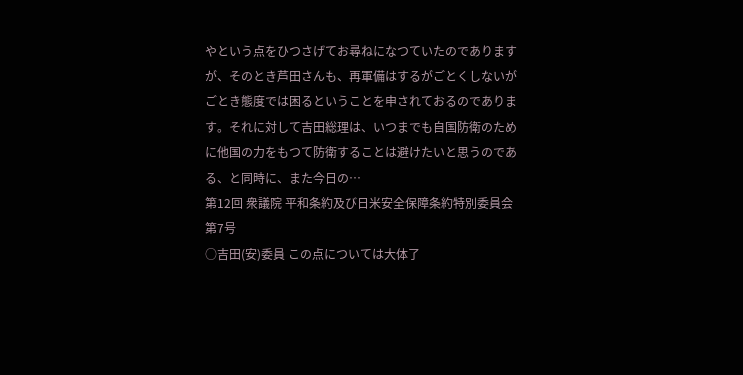やという点をひつさげてお尋ねになつていたのでありますが、そのとき芦田さんも、再軍備はするがごとくしないがごとき態度では困るということを申されておるのであります。それに対して吉田総理は、いつまでも自国防衛のために他国の力をもつて防衛することは避けたいと思うのである、と同時に、また今日の…
第12回 衆議院 平和条約及び日米安全保障条約特別委員会 第7号
○吉田(安)委員 この点については大体了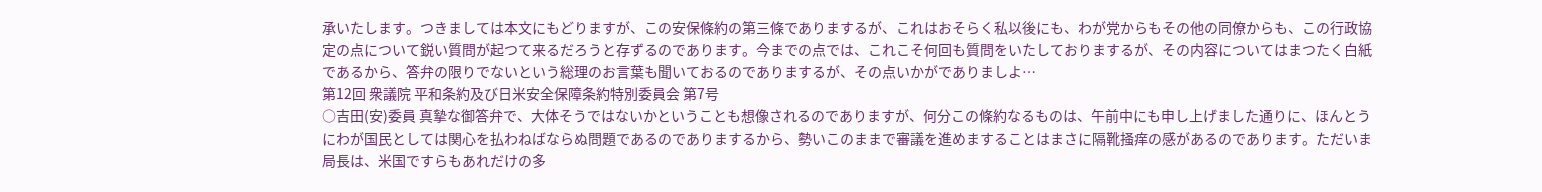承いたします。つきましては本文にもどりますが、この安保條約の第三條でありまするが、これはおそらく私以後にも、わが党からもその他の同僚からも、この行政協定の点について鋭い質問が起つて来るだろうと存ずるのであります。今までの点では、これこそ何回も質問をいたしておりまするが、その内容についてはまつたく白紙であるから、答弁の限りでないという総理のお言葉も聞いておるのでありまするが、その点いかがでありましよ…
第12回 衆議院 平和条約及び日米安全保障条約特別委員会 第7号
○吉田(安)委員 真摯な御答弁で、大体そうではないかということも想像されるのでありますが、何分この條約なるものは、午前中にも申し上げました通りに、ほんとうにわが国民としては関心を払わねばならぬ問題であるのでありまするから、勢いこのままで審議を進めますることはまさに隔靴掻痒の感があるのであります。ただいま局長は、米国ですらもあれだけの多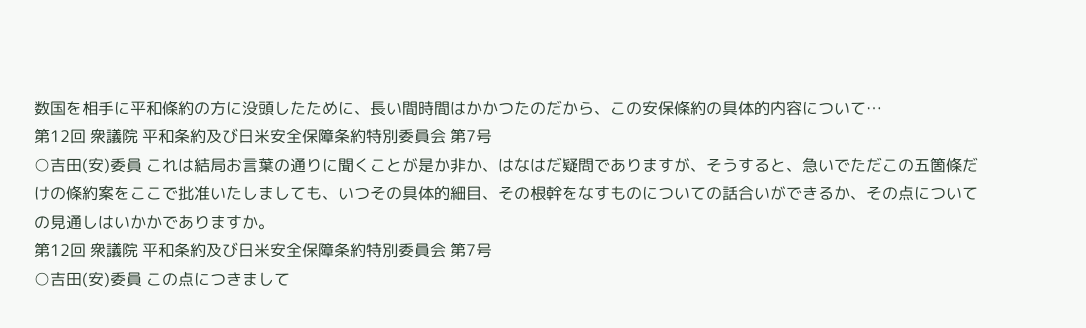数国を相手に平和條約の方に没頭したために、長い間時間はかかつたのだから、この安保條約の具体的内容について…
第12回 衆議院 平和条約及び日米安全保障条約特別委員会 第7号
○吉田(安)委員 これは結局お言葉の通りに聞くことが是か非か、はなはだ疑問でありますが、そうすると、急いでただこの五箇條だけの條約案をここで批准いたしましても、いつその具体的細目、その根幹をなすものについての話合いができるか、その点についての見通しはいかかでありますか。
第12回 衆議院 平和条約及び日米安全保障条約特別委員会 第7号
○吉田(安)委員 この点につきまして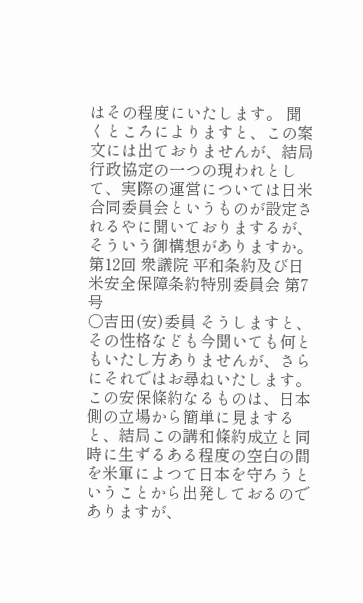はその程度にいたします。 聞くところによりますと、この案文には出ておりませんが、結局行政協定の一つの現われとして、実際の運営については日米合同委員会というものが設定されるやに聞いておりまするが、そういう御構想がありますか。
第12回 衆議院 平和条約及び日米安全保障条約特別委員会 第7号
○吉田(安)委員 そうしますと、その性格なども今聞いても何ともいたし方ありませんが、さらにそれではお尋ねいたします。この安保條約なるものは、日本側の立場から簡単に見ますると、結局この講和條約成立と同時に生ずるある程度の空白の間を米軍によつて日本を守ろうということから出発しておるのでありますが、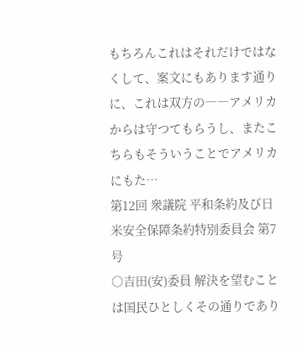もちろんこれはそれだけではなくして、案文にもあります通りに、これは双方の――アメリカからは守つてもらうし、またこちらもそういうことでアメリカにもた…
第12回 衆議院 平和条約及び日米安全保障条約特別委員会 第7号
○吉田(安)委員 解決を望むことは国民ひとしくその通りであり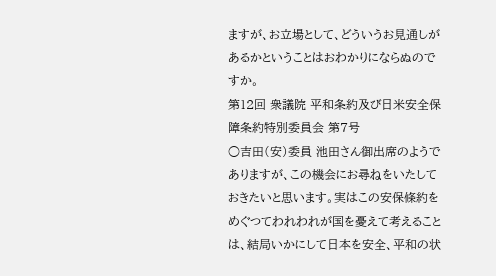ますが、お立場として、どういうお見通しがあるかということはおわかりにならぬのですか。
第12回 衆議院 平和条約及び日米安全保障条約特別委員会 第7号
○吉田(安)委員 池田さん御出席のようでありますが、この機会にお尋ねをいたしておきたいと思います。実はこの安保條約をめぐつてわれわれが国を憂えて考えることは、結局いかにして日本を安全、平和の状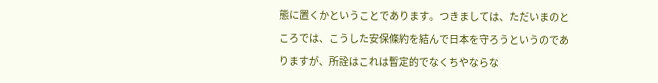態に置くかということであります。つきましては、ただいまのところでは、こうした安保條約を結んで日本を守ろうというのでありますが、所詮はこれは暫定的でなくちやならな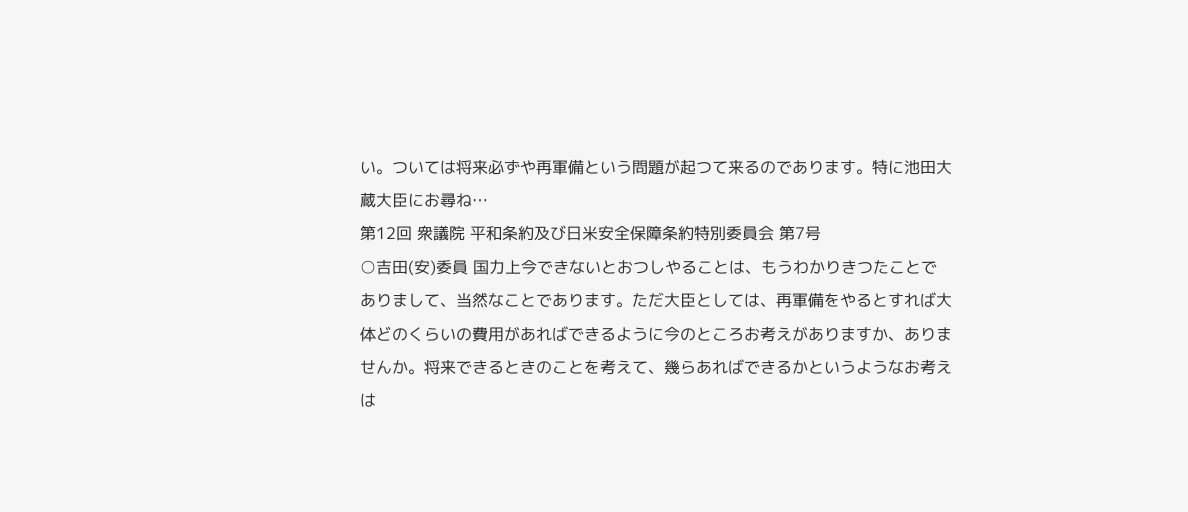い。ついては将来必ずや再軍備という問題が起つて来るのであります。特に池田大蔵大臣にお尋ね…
第12回 衆議院 平和条約及び日米安全保障条約特別委員会 第7号
○吉田(安)委員 国力上今できないとおつしやることは、もうわかりきつたことでありまして、当然なことであります。ただ大臣としては、再軍備をやるとすれば大体どのくらいの費用があればできるように今のところお考えがありますか、ありませんか。将来できるときのことを考えて、幾らあればできるかというようなお考えは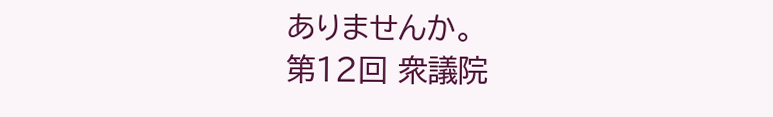ありませんか。
第12回 衆議院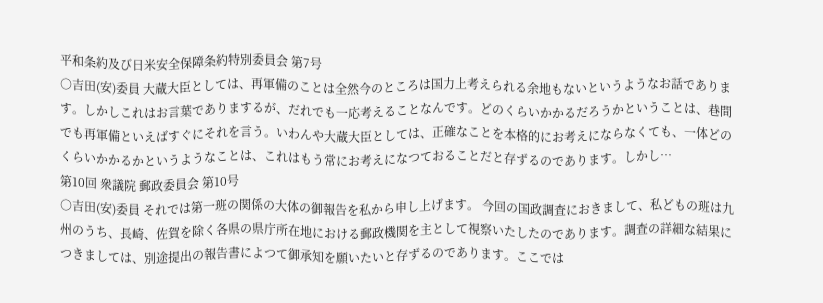平和条約及び日米安全保障条約特別委員会 第7号
○吉田(安)委員 大蔵大臣としては、再軍備のことは全然今のところは国力上考えられる余地もないというようなお話であります。しかしこれはお言葉でありまするが、だれでも一応考えることなんです。どのくらいかかるだろうかということは、巷間でも再軍備といえばすぐにそれを言う。いわんや大蔵大臣としては、正確なことを本格的にお考えにならなくても、一体どのくらいかかるかというようなことは、これはもう常にお考えになつておることだと存ずるのであります。しかし…
第10回 衆議院 郵政委員会 第10号
○吉田(安)委員 それでは第一班の関係の大体の御報告を私から申し上げます。 今回の国政調査におきまして、私どもの班は九州のうち、長崎、佐賀を除く各県の県庁所在地における郵政機関を主として視察いたしたのであります。調査の詳細な結果につきましては、別途提出の報告書によつて御承知を願いたいと存ずるのであります。ここでは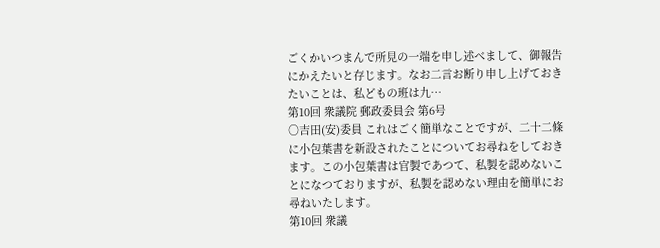ごくかいつまんで所見の一端を申し述べまして、御報告にかえたいと存じます。なお二言お断り申し上げておきたいことは、私どもの班は九…
第10回 衆議院 郵政委員会 第6号
○吉田(安)委員 これはごく簡単なことですが、二十二條に小包葉書を新設されたことについてお尋ねをしておきます。この小包葉書は官製であつて、私製を認めないことになつておりますが、私製を認めない理由を簡単にお尋ねいたします。
第10回 衆議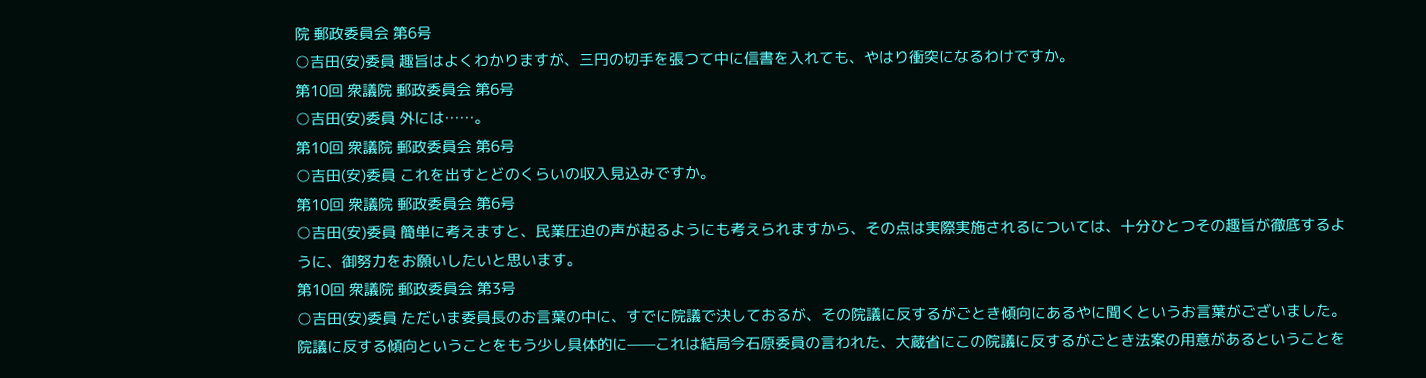院 郵政委員会 第6号
○吉田(安)委員 趣旨はよくわかりますが、三円の切手を張つて中に信書を入れても、やはり衝突になるわけですか。
第10回 衆議院 郵政委員会 第6号
○吉田(安)委員 外には……。
第10回 衆議院 郵政委員会 第6号
○吉田(安)委員 これを出すとどのくらいの収入見込みですか。
第10回 衆議院 郵政委員会 第6号
○吉田(安)委員 簡単に考えますと、民業圧迫の声が起るようにも考えられますから、その点は実際実施されるについては、十分ひとつその趣旨が徹底するように、御努力をお願いしたいと思います。
第10回 衆議院 郵政委員会 第3号
○吉田(安)委員 ただいま委員長のお言葉の中に、すでに院議で決しておるが、その院議に反するがごとき傾向にあるやに聞くというお言葉がございました。院議に反する傾向ということをもう少し具体的に——これは結局今石原委員の言われた、大蔵省にこの院議に反するがごとき法案の用意があるということを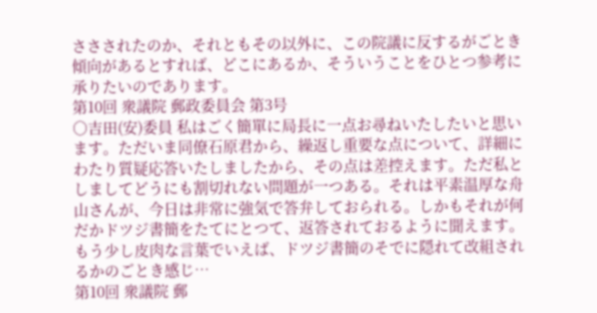ささされたのか、それともその以外に、この院議に反するがごとき傾向があるとすれば、どこにあるか、そういうことをひとつ参考に承りたいのであります。
第10回 衆議院 郵政委員会 第3号
○吉田(安)委員 私はごく簡單に局長に一点お尋ねいたしたいと思います。ただいま同僚石原君から、繰返し重要な点について、詳細にわたり質疑応答いたしましたから、その点は差控えます。ただ私としましてどうにも割切れない問題が一つある。それは平素温厚な舟山さんが、今日は非常に強気で答弁しておられる。しかもそれが何だかドツジ書簡をたてにとつて、返答されておるように聞えます。もう少し皮肉な言葉でいえば、ドツジ書簡のそでに隠れて改組されるかのごとき感じ…
第10回 衆議院 郵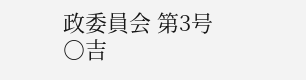政委員会 第3号
○吉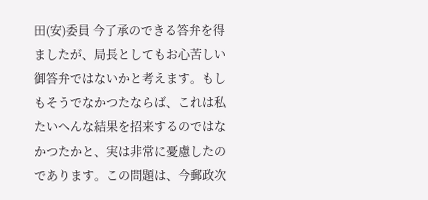田(安)委員 今了承のできる答弁を得ましたが、局長としてもお心苦しい御答弁ではないかと考えます。もしもそうでなかつたならば、これは私たいへんな結果を招来するのではなかつたかと、実は非常に憂慮したのであります。この問題は、今郵政次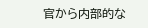官から内部的な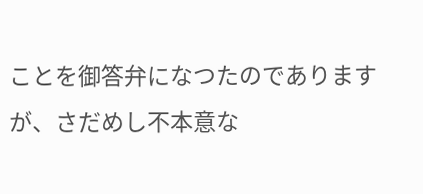ことを御答弁になつたのでありますが、さだめし不本意な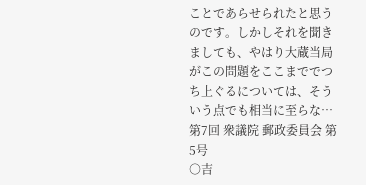ことであらせられたと思うのです。しかしそれを聞きましても、やはり大蔵当局がこの問題をここまででつち上ぐるについては、そういう点でも相当に至らな…
第7回 衆議院 郵政委員会 第5号
○吉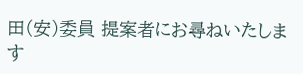田(安)委員 提案者にお尋ねいたします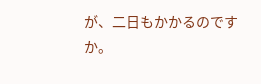が、二日もかかるのですか。